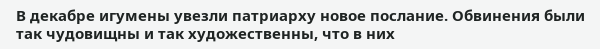В декабре игумены увезли патриарху новое послание. Обвинения были так чудовищны и так художественны, что в них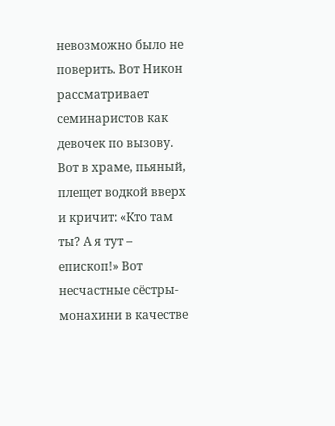невозможно было не поверить. Вот Никон рассматривает семинаристов как девочек по вызову. Вот в храме, пьяный, плещет водкой вверх и кричит: «Кто там ты? А я тут – епископ!» Вот несчастные сёстры-монахини в качестве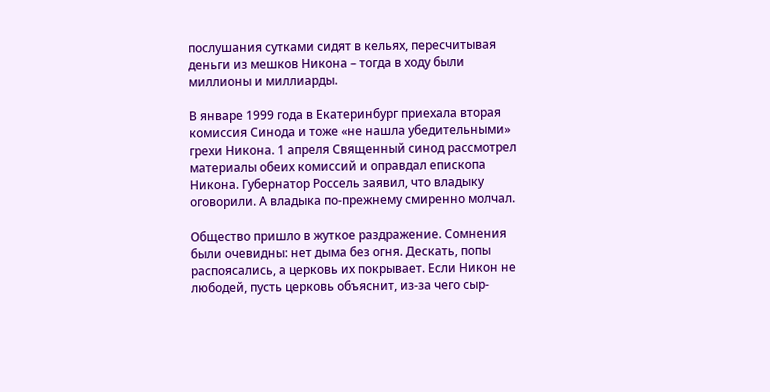послушания сутками сидят в кельях, пересчитывая деньги из мешков Никона – тогда в ходу были миллионы и миллиарды.

В январе 1999 года в Екатеринбург приехала вторая комиссия Синода и тоже «не нашла убедительными» грехи Никона. 1 апреля Священный синод рассмотрел материалы обеих комиссий и оправдал епископа Никона. Губернатор Россель заявил, что владыку оговорили. А владыка по-прежнему смиренно молчал.

Общество пришло в жуткое раздражение. Сомнения были очевидны: нет дыма без огня. Дескать, попы распоясались, а церковь их покрывает. Если Никон не любодей, пусть церковь объяснит, из-за чего сыр-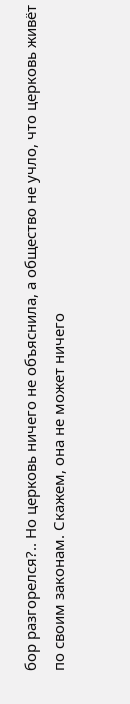бор разгорелся?.. Но церковь ничего не объяснила, а общество не учло, что церковь живёт по своим законам. Скажем, она не может ничего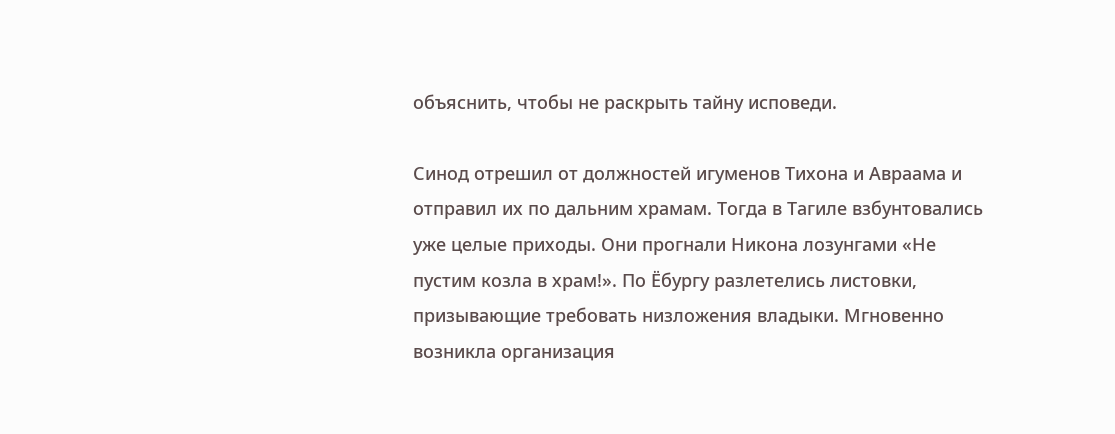объяснить, чтобы не раскрыть тайну исповеди.

Синод отрешил от должностей игуменов Тихона и Авраама и отправил их по дальним храмам. Тогда в Тагиле взбунтовались уже целые приходы. Они прогнали Никона лозунгами «Не пустим козла в храм!». По Ёбургу разлетелись листовки, призывающие требовать низложения владыки. Мгновенно возникла организация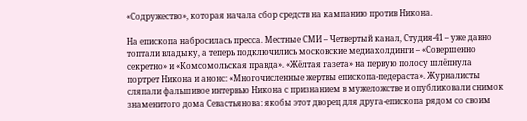«Содружество», которая начала сбор средств на кампанию против Никона.

На епископа набросилась пресса. Местные СМИ – Четвертый канал, Студия-41 – уже давно топтали владыку, а теперь подключились московские медиахолдинги – «Совершенно секретно» и «Комсомольская правда». «Жёлтая газета» на первую полосу шлёпнула портрет Никона и анонс: «Многочисленные жертвы епископа-педераста». Журналисты сляпали фальшивое интервью Никона с признанием в мужеложстве и опубликовали снимок знаменитого дома Севастьянова: якобы этот дворец для друга-епископа рядом со своим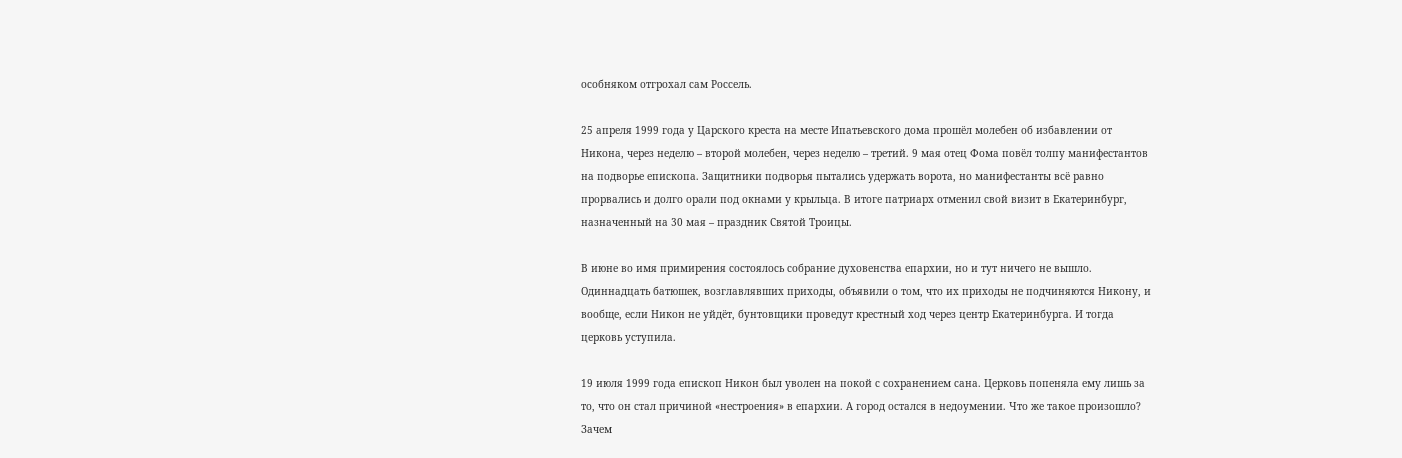особняком отгрохал сам Россель.

25 апреля 1999 года у Царского креста на месте Ипатьевского дома прошёл молебен об избавлении от Никона, через неделю – второй молебен, через неделю – третий. 9 мая отец Фома повёл толпу манифестантов на подворье епископа. Защитники подворья пытались удержать ворота, но манифестанты всё равно прорвались и долго орали под окнами у крыльца. В итоге патриарх отменил свой визит в Екатеринбург, назначенный на 30 мая – праздник Святой Троицы.

В июне во имя примирения состоялось собрание духовенства епархии, но и тут ничего не вышло. Одиннадцать батюшек, возглавлявших приходы, объявили о том, что их приходы не подчиняются Никону, и вообще, если Никон не уйдёт, бунтовщики проведут крестный ход через центр Екатеринбурга. И тогда церковь уступила.

19 июля 1999 года епископ Никон был уволен на покой с сохранением сана. Церковь попеняла ему лишь за то, что он стал причиной «нестроения» в епархии. А город остался в недоумении. Что же такое произошло? Зачем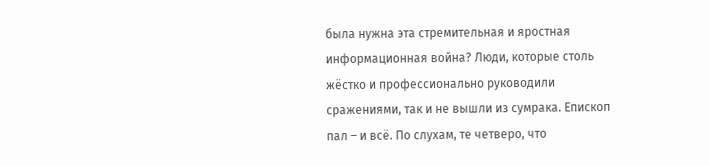была нужна эта стремительная и яростная информационная война? Люди, которые столь жёстко и профессионально руководили сражениями, так и не вышли из сумрака. Епископ пал – и всё. По слухам, те четверо, что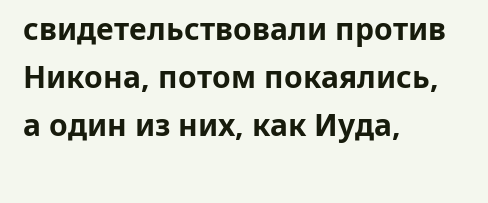свидетельствовали против Никона, потом покаялись, а один из них, как Иуда,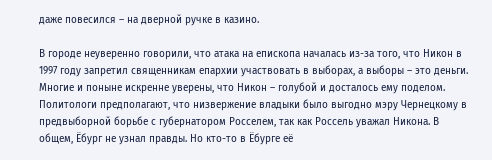даже повесился – на дверной ручке в казино.

В городе неуверенно говорили, что атака на епископа началась из-за того, что Никон в 1997 году запретил священникам епархии участвовать в выборах, а выборы – это деньги. Многие и поныне искренне уверены, что Никон – голубой и досталось ему поделом. Политологи предполагают, что низвержение владыки было выгодно мэру Чернецкому в предвыборной борьбе с губернатором Росселем, так как Россель уважал Никона. В общем, Ёбург не узнал правды. Но кто-то в Ёбурге её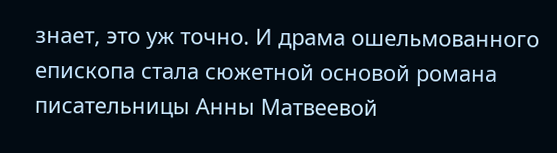знает, это уж точно. И драма ошельмованного епископа стала сюжетной основой романа писательницы Анны Матвеевой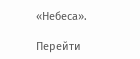«Небеса».

Перейти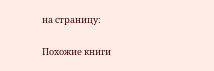на страницу:

Похожие книги